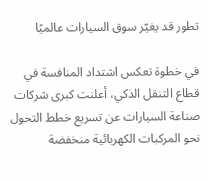تطور قد يغيّر سوق السيارات عالميًا

في خطوة تعكس اشتداد المنافسة في قطاع التنقل الذكي، أعلنت كبرى شركات صناعة السيارات عن تسريع خطط التحول نحو المركبات الكهربائية منخفضة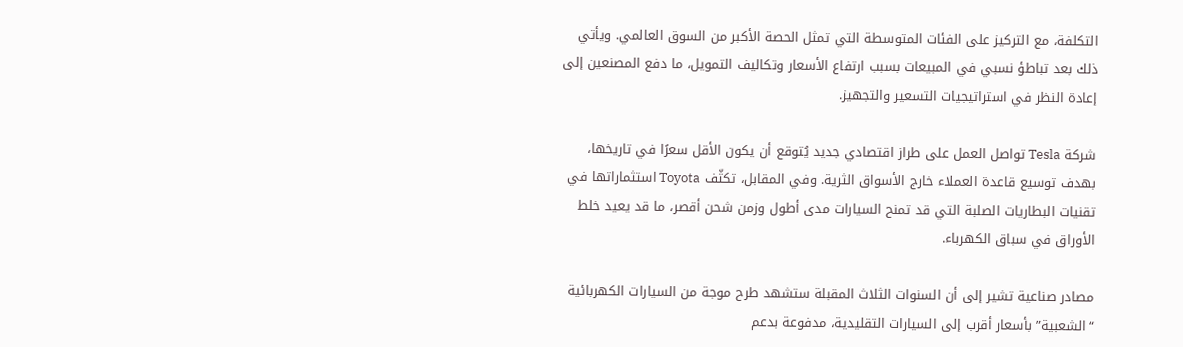التكلفة، مع التركيز على الفئات المتوسطة التي تمثل الحصة الأكبر من السوق العالمي. ويأتي ذلك بعد تباطؤ نسبي في المبيعات بسبب ارتفاع الأسعار وتكاليف التمويل، ما دفع المصنعين إلى إعادة النظر في استراتيجيات التسعير والتجهيز.

شركة Tesla تواصل العمل على طراز اقتصادي جديد يُتوقع أن يكون الأقل سعرًا في تاريخها، بهدف توسيع قاعدة العملاء خارج الأسواق الثرية. وفي المقابل، تكثّف Toyota استثماراتها في تقنيات البطاريات الصلبة التي قد تمنح السيارات مدى أطول وزمن شحن أقصر، ما قد يعيد خلط الأوراق في سباق الكهرباء.

مصادر صناعية تشير إلى أن السنوات الثلاث المقبلة ستشهد طرح موجة من السيارات الكهربائية “الشعبية” بأسعار أقرب إلى السيارات التقليدية، مدفوعة بدعم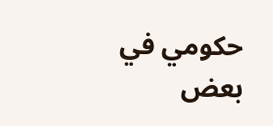حكومي في بعض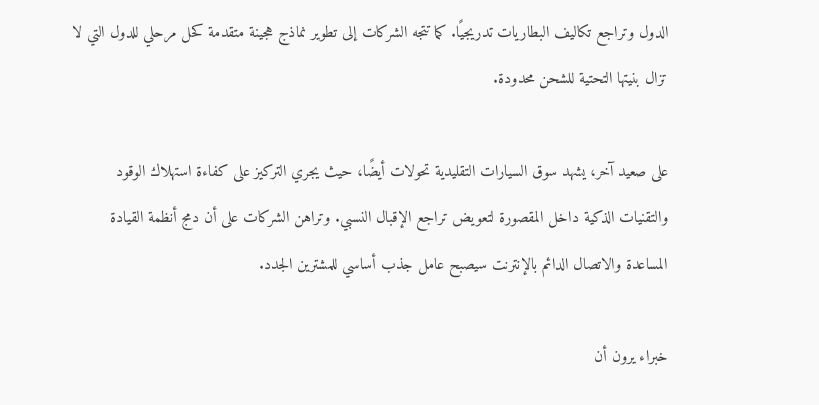الدول وتراجع تكاليف البطاريات تدريجيًا. كما تتجه الشركات إلى تطوير نماذج هجينة متقدمة كحل مرحلي للدول التي لا تزال بنيتها التحتية للشحن محدودة.

على صعيد آخر، يشهد سوق السيارات التقليدية تحولات أيضًا، حيث يجري التركيز على كفاءة استهلاك الوقود والتقنيات الذكية داخل المقصورة لتعويض تراجع الإقبال النسبي. وتراهن الشركات على أن دمج أنظمة القيادة المساعدة والاتصال الدائم بالإنترنت سيصبح عامل جذب أساسي للمشترين الجدد.

خبراء يرون أن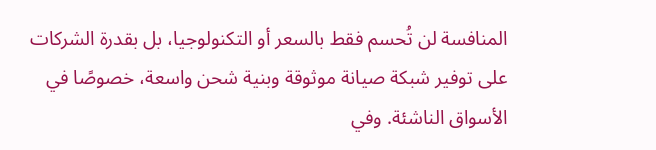المنافسة لن تُحسم فقط بالسعر أو التكنولوجيا، بل بقدرة الشركات على توفير شبكة صيانة موثوقة وبنية شحن واسعة، خصوصًا في الأسواق الناشئة. وفي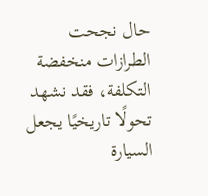حال نجحت الطرازات منخفضة التكلفة، فقد نشهد تحولًا تاريخيًا يجعل السيارة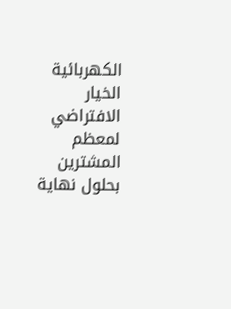الكهربائية الخيار الافتراضي لمعظم المشترين بحلول نهاية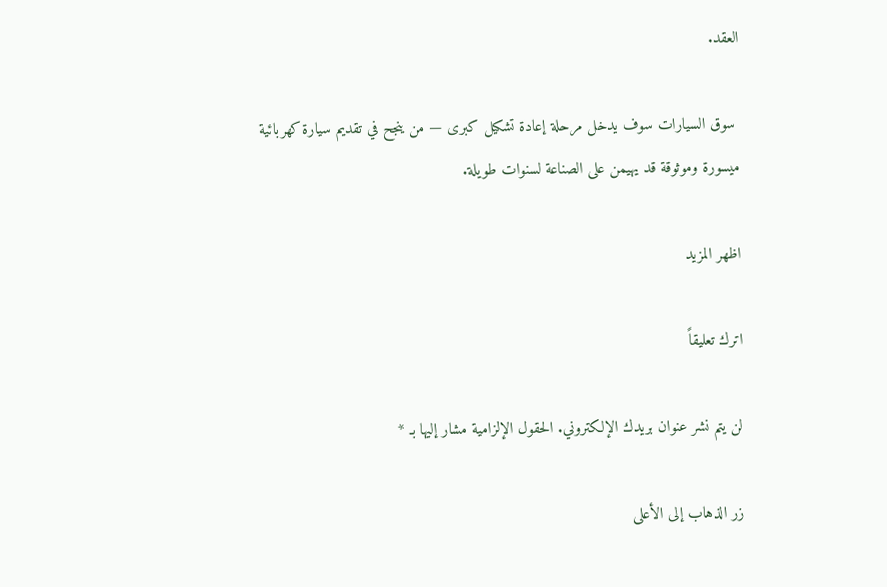العقد.

 سوق السيارات سوف يدخل مرحلة إعادة تشكيل كبرى — من ينجح في تقديم سيارة كهربائية ميسورة وموثوقة قد يهيمن على الصناعة لسنوات طويلة.

اظهر المزيد

اترك تعليقاً

لن يتم نشر عنوان بريدك الإلكتروني. الحقول الإلزامية مشار إليها بـ *

زر الذهاب إلى الأعلى